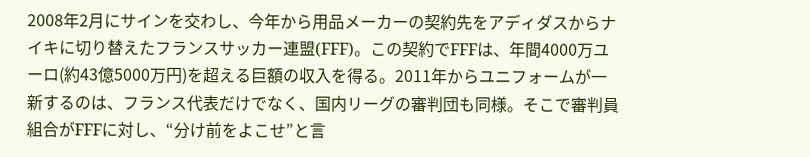2008年2月にサインを交わし、今年から用品メーカーの契約先をアディダスからナイキに切り替えたフランスサッカー連盟(FFF)。この契約でFFFは、年間4000万ユーロ(約43億5000万円)を超える巨額の収入を得る。2011年からユニフォームが一新するのは、フランス代表だけでなく、国内リーグの審判団も同様。そこで審判員組合がFFFに対し、“分け前をよこせ”と言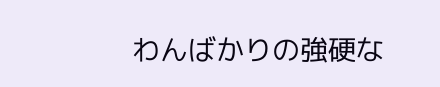わんばかりの強硬な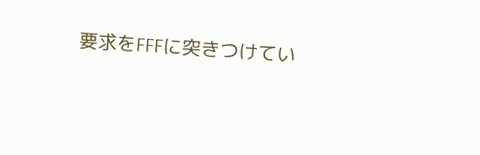要求をFFFに突きつけてい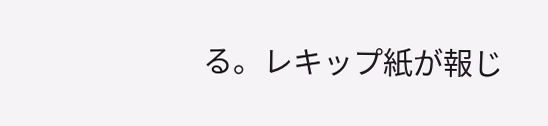る。レキップ紙が報じ